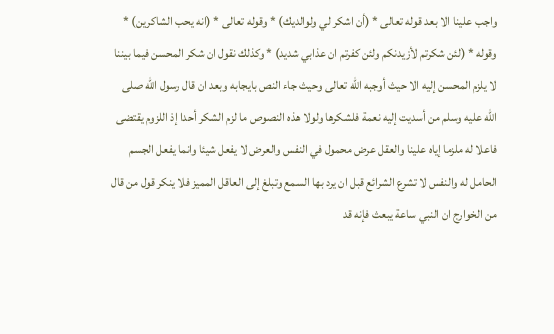واجب علينا الا بعد قوله تعالى * (أن اشكر لي ولوالديك) * وقوله تعالى * (انه يحب الشاكرين) * وقوله * (لئن شكرتم لأزيدنكم ولئن كفرتم ان عذابي شديد) * وكذلك نقول ان شكر المحسن فيما بيننا لا يلزم المحسن إليه الا حيث أوجبه الله تعالى وحيث جاء النص بايجابه وبعد ان قال رسول الله صلى الله عليه وسلم من أسديت إليه نعمة فلشكرها ولولا هذه النصوص ما لزم الشكر أحدا إذ اللزوم يقتضى فاعلا له ملزما إياه علينا والعقل عرض محمول في النفس والعرض لا يفعل شيئا وانما يفعل الجسم الحامل له والنفس لا تشرع الشرائع قبل ان يرد بها السمع وتبلغ إلى العاقل المميز فلا ينكر قول من قال من الخوارج ان النبي ساعة يبعث فإنه قد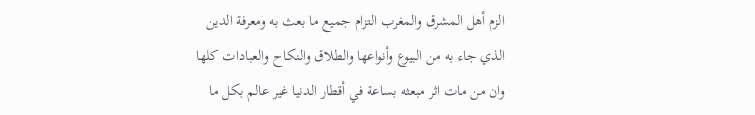الزم أهل المشرق والمغرب التزام جميع ما بعث به ومعرفة الدين الذي جاء به من البيوع وأنواعها والطلاق والنكاح والعبادات كلها وان من مات اثر مبعثه بساعة في أقطار الدنيا غير عالم بكل ما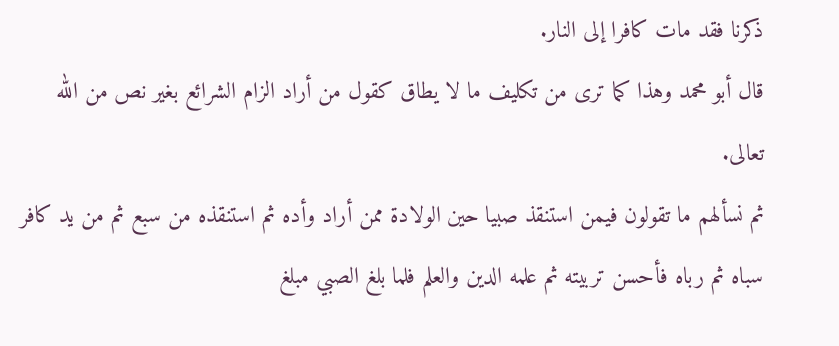ذكرنا فقد مات كافرا إلى النار.
قال أبو محمد وهذا كما ترى من تكليف ما لا يطاق كقول من أراد الزام الشرائع بغير نص من الله تعالى.
ثم نسألهم ما تقولون فيمن استنقذ صبيا حين الولادة ممن أراد وأده ثم استنقذه من سبع ثم من يد كافر سباه ثم رباه فأحسن تربيته ثم علمه الدين والعلم فلما بلغ الصبي مبلغ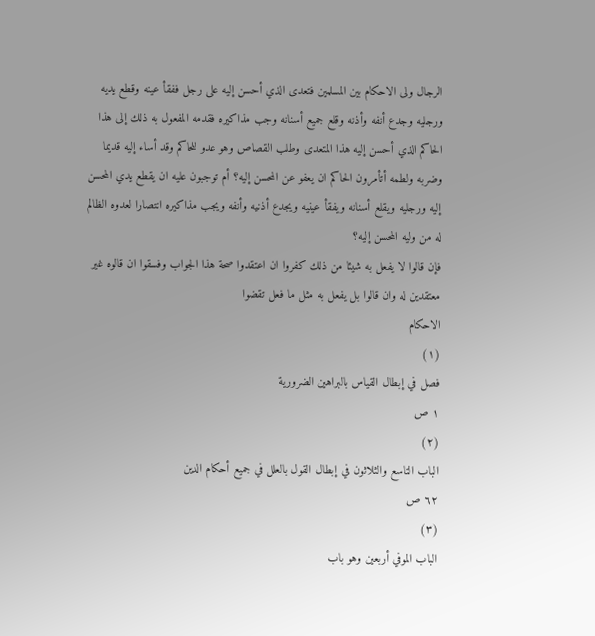الرجال ولى الاحكام بين المسلمين فتعدى الذي أحسن إليه على رجل ففقأ عينه وقطع يديه ورجليه وجدع أنفه وأذنه وقلع جميع أسنانه وجب مذاكيره فقدمه المفعول به ذلك إلى هذا الحاكم الذي أحسن إليه هذا المتعدى وطلب القصاص وهو عدو للحاكم وقد أساء إليه قديما وضربه ولطمه أتأمرون الحاكم ان يعفو عن المحسن إليه؟ أم توجبون عليه ان يقطع يدي المحسن إليه ورجليه ويقلع أسنانه ويفقأ عينيه ويجدع أذنيه وأنفه ويجب مذاكيره انتصارا لعدوه الظالم له من وليه المحسن إليه؟
فإن قالوا لا يفعل به شيئا من ذلك كفروا ان اعتقدوا صحة هذا الجواب وفسقوا ان قالوه غير معتقدين له وان قالوا بل يفعل به مثل ما فعل تقضوا
الاحكام
(١)
فصل في إبطال القياس بالبراهين الضرورية
١ ص
(٢)
الباب التاسع والثلاثون في إبطال القول بالعلل في جميع أحكام الدين
٦٢ ص
(٣)
الباب الموفي أربعين وهو باب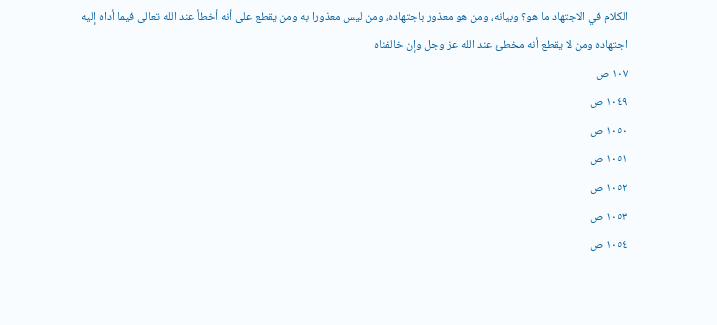الكلام في الاجتهاد ما هو؟ وبيانه، ومن هو معذور باجتهاده، ومن ليس معذورا به ومن يقطع على أنه أخطأ عند الله تعالى فيما أداه إليه اجتهاده ومن لا يقطع أنه مخطئ عند الله عز وجل وإن خالفناه
١٠٧ ص
١٠٤٩ ص
١٠٥٠ ص
١٠٥١ ص
١٠٥٢ ص
١٠٥٣ ص
١٠٥٤ ص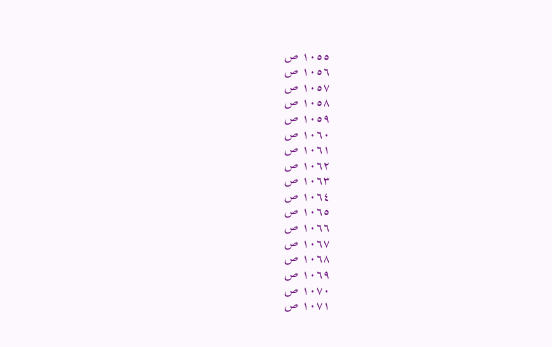١٠٥٥ ص
١٠٥٦ ص
١٠٥٧ ص
١٠٥٨ ص
١٠٥٩ ص
١٠٦٠ ص
١٠٦١ ص
١٠٦٢ ص
١٠٦٣ ص
١٠٦٤ ص
١٠٦٥ ص
١٠٦٦ ص
١٠٦٧ ص
١٠٦٨ ص
١٠٦٩ ص
١٠٧٠ ص
١٠٧١ ص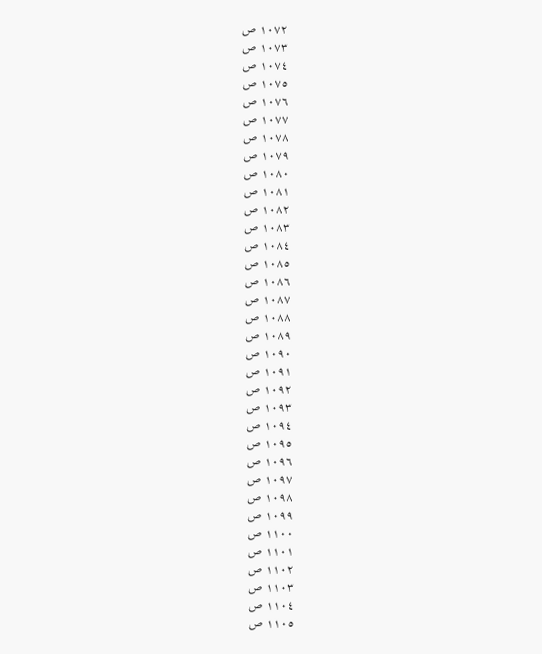١٠٧٢ ص
١٠٧٣ ص
١٠٧٤ ص
١٠٧٥ ص
١٠٧٦ ص
١٠٧٧ ص
١٠٧٨ ص
١٠٧٩ ص
١٠٨٠ ص
١٠٨١ ص
١٠٨٢ ص
١٠٨٣ ص
١٠٨٤ ص
١٠٨٥ ص
١٠٨٦ ص
١٠٨٧ ص
١٠٨٨ ص
١٠٨٩ ص
١٠٩٠ ص
١٠٩١ ص
١٠٩٢ ص
١٠٩٣ ص
١٠٩٤ ص
١٠٩٥ ص
١٠٩٦ ص
١٠٩٧ ص
١٠٩٨ ص
١٠٩٩ ص
١١٠٠ ص
١١٠١ ص
١١٠٢ ص
١١٠٣ ص
١١٠٤ ص
١١٠٥ ص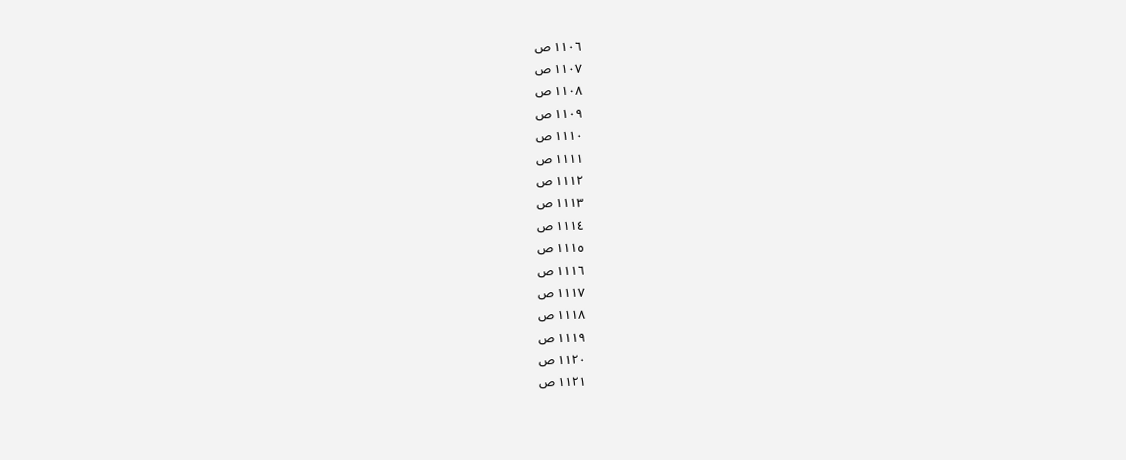١١٠٦ ص
١١٠٧ ص
١١٠٨ ص
١١٠٩ ص
١١١٠ ص
١١١١ ص
١١١٢ ص
١١١٣ ص
١١١٤ ص
١١١٥ ص
١١١٦ ص
١١١٧ ص
١١١٨ ص
١١١٩ ص
١١٢٠ ص
١١٢١ ص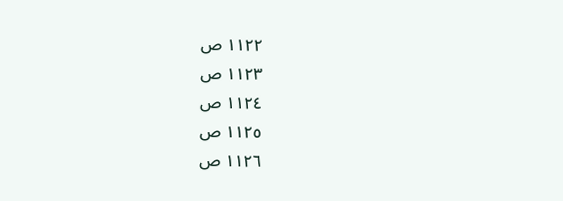١١٢٢ ص
١١٢٣ ص
١١٢٤ ص
١١٢٥ ص
١١٢٦ ص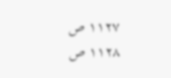١١٢٧ ص
١١٢٨ ص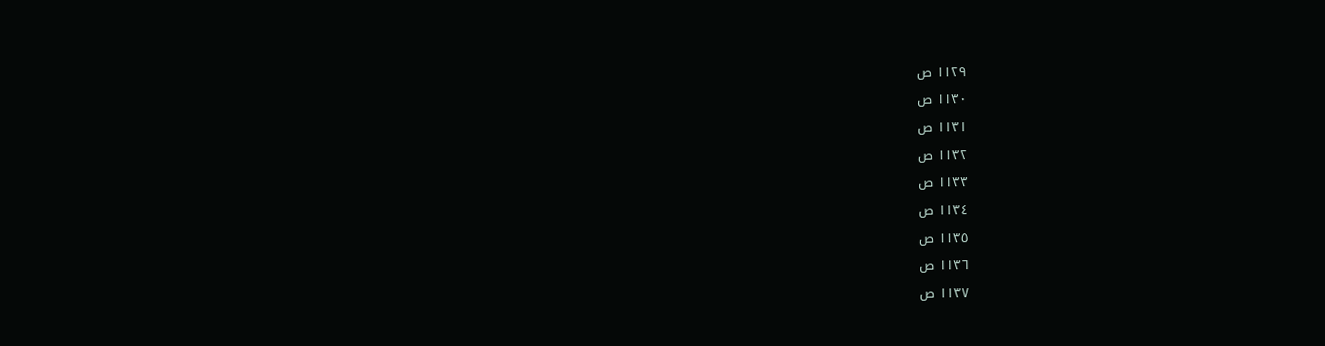١١٢٩ ص
١١٣٠ ص
١١٣١ ص
١١٣٢ ص
١١٣٣ ص
١١٣٤ ص
١١٣٥ ص
١١٣٦ ص
١١٣٧ ص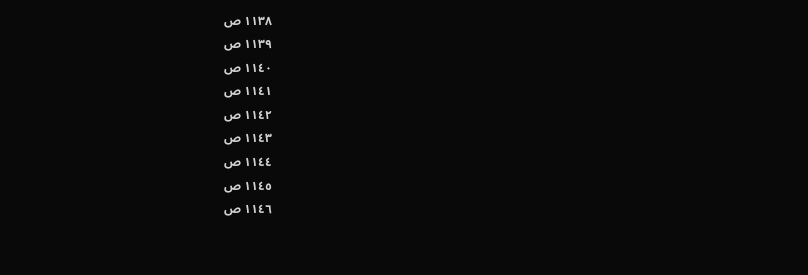١١٣٨ ص
١١٣٩ ص
١١٤٠ ص
١١٤١ ص
١١٤٢ ص
١١٤٣ ص
١١٤٤ ص
١١٤٥ ص
١١٤٦ ص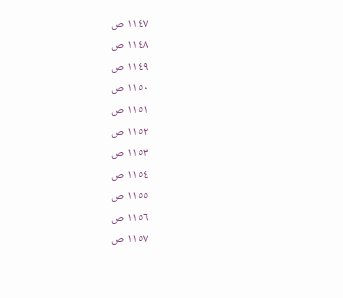١١٤٧ ص
١١٤٨ ص
١١٤٩ ص
١١٥٠ ص
١١٥١ ص
١١٥٢ ص
١١٥٣ ص
١١٥٤ ص
١١٥٥ ص
١١٥٦ ص
١١٥٧ ص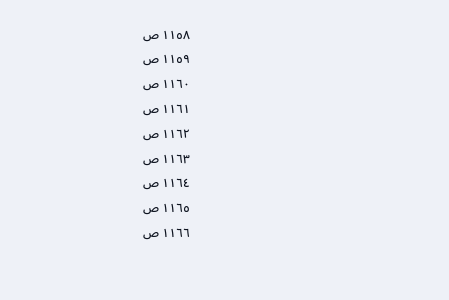١١٥٨ ص
١١٥٩ ص
١١٦٠ ص
١١٦١ ص
١١٦٢ ص
١١٦٣ ص
١١٦٤ ص
١١٦٥ ص
١١٦٦ ص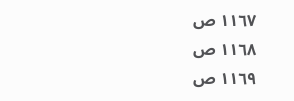١١٦٧ ص
١١٦٨ ص
١١٦٩ ص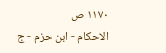١١٧٠ ص
الاحكام - ابن حزم - ج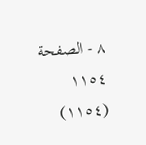٨ - الصفحة ١١٥٤
(١١٥٤)